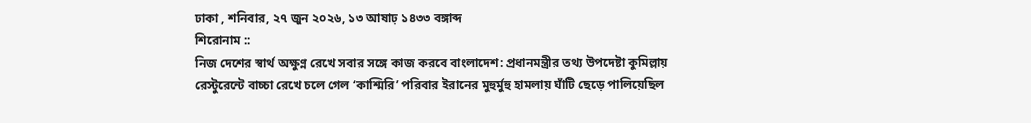ঢাকা , শনিবার, ২৭ জুন ২০২৬, ১৩ আষাঢ় ১৪৩৩ বঙ্গাব্দ
শিরোনাম ::
নিজ দেশের স্বার্থ অক্ষুণ্ন রেখে সবার সঙ্গে কাজ করবে বাংলাদেশ: প্রধানমন্ত্রীর তথ্য উপদেষ্টা কুমিল্লায় রেস্টুরেন্টে বাচ্চা রেখে চলে গেল ‘কাশ্মিরি’ পরিবার ইরানের মুহুর্মুহু হামলায় ঘাঁটি ছেড়ে পালিয়েছিল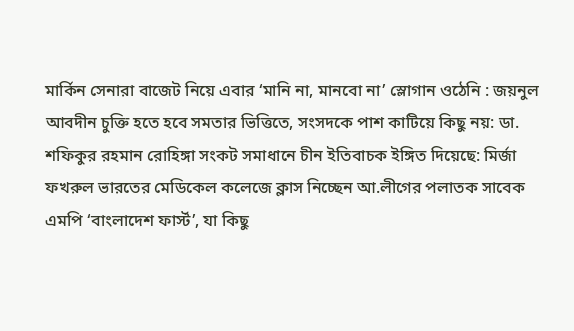মার্কিন সেনারা বাজেট নিয়ে এবার ‘মানি না, মানবো না’ স্লোগান ওঠেনি : জয়নুল আবদীন চুক্তি হতে হবে সমতার ভিত্তিতে, সংসদকে পাশ কাটিয়ে কিছু নয়: ডা. শফিকুর রহমান রোহিঙ্গা সংকট সমাধানে চীন ইতিবাচক ইঙ্গিত দিয়েছে: মির্জা ফখরুল ভারতের মেডিকেল কলেজে ক্লাস নিচ্ছেন আ.লীগের পলাতক সাবেক এমপি ‘বাংলাদেশ ফার্স্ট’, যা কিছু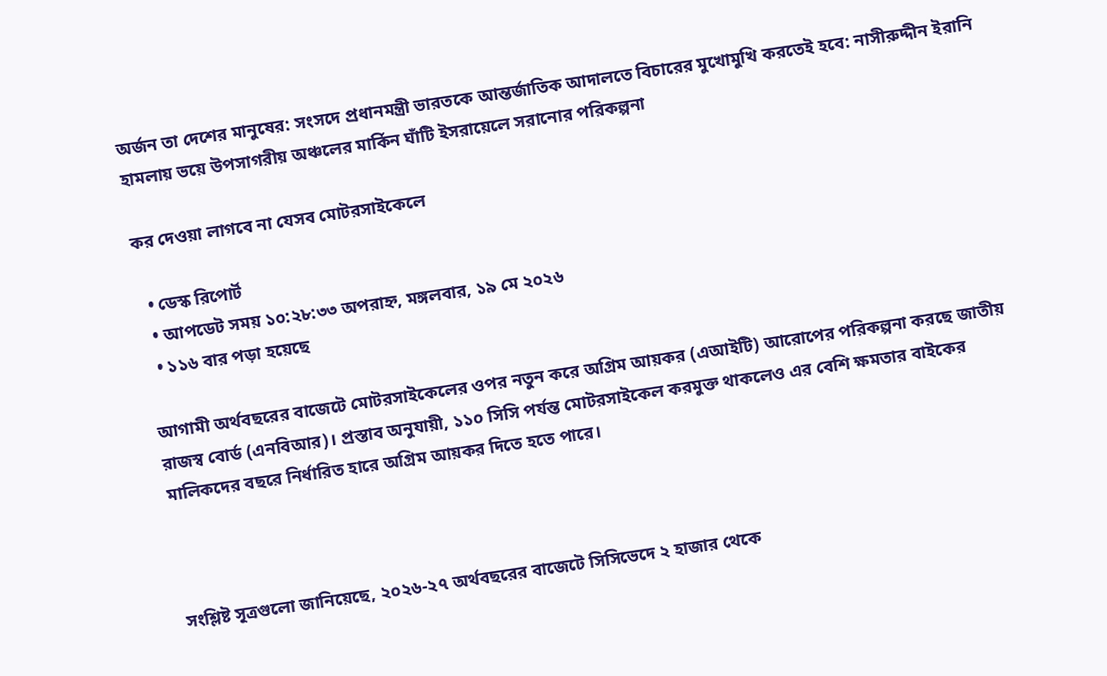অর্জন তা দেশের মানুষের: সংসদে প্রধানমন্ত্রী ভারতকে আন্তর্জাতিক আদালতে বিচারের মুখোমুখি করতেই হবে: নাসীরুদ্দীন ইরানি হামলায় ভয়ে উপসাগরীয় অঞ্চলের মার্কিন ঘাঁটি ইসরায়েলে সরানোর পরিকল্পনা

কর দেওয়া লাগবে না যেসব মোটরসাইকেলে

  • ডেস্ক রিপোর্ট
  • আপডেট সময় ১০:২৮:৩৩ অপরাহ্ন, মঙ্গলবার, ১৯ মে ২০২৬
  • ১১৬ বার পড়া হয়েছে

আগামী অর্থবছরের বাজেটে মোটরসাইকেলের ওপর নতুন করে অগ্রিম আয়কর (এআইটি) আরোপের পরিকল্পনা করছে জাতীয় রাজস্ব বোর্ড (এনবিআর)। প্রস্তাব অনুযায়ী, ১১০ সিসি পর্যন্ত মোটরসাইকেল করমুক্ত থাকলেও এর বেশি ক্ষমতার বাইকের মালিকদের বছরে নির্ধারিত হারে অগ্রিম আয়কর দিতে হতে পারে।



সংশ্লিষ্ট সূত্রগুলো জানিয়েছে, ২০২৬-২৭ অর্থবছরের বাজেটে সিসিভেদে ২ হাজার থেকে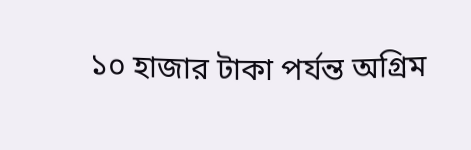১০ হাজার টাকা পর্যন্ত অগ্রিম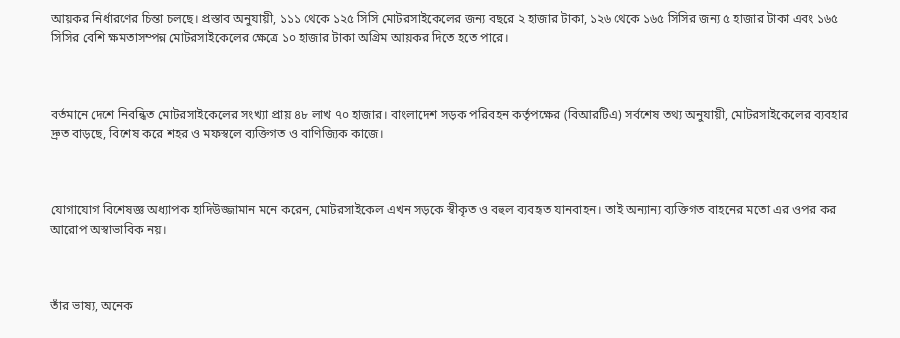আয়কর নির্ধারণের চিন্তা চলছে। প্রস্তাব অনুযায়ী, ১১১ থেকে ১২৫ সিসি মোটরসাইকেলের জন্য বছরে ২ হাজার টাকা, ১২৬ থেকে ১৬৫ সিসির জন্য ৫ হাজার টাকা এবং ১৬৫ সিসির বেশি ক্ষমতাসম্পন্ন মোটরসাইকেলের ক্ষেত্রে ১০ হাজার টাকা অগ্রিম আয়কর দিতে হতে পারে।



বর্তমানে দেশে নিবন্ধিত মোটরসাইকেলের সংখ্যা প্রায় ৪৮ লাখ ৭০ হাজার। বাংলাদেশ সড়ক পরিবহন কর্তৃপক্ষের (বিআরটিএ) সর্বশেষ তথ্য অনুযায়ী, মোটরসাইকেলের ব্যবহার দ্রুত বাড়ছে, বিশেষ করে শহর ও মফস্বলে ব্যক্তিগত ও বাণিজ্যিক কাজে।



যোগাযোগ বিশেষজ্ঞ অধ্যাপক হাদিউজ্জামান মনে করেন, মোটরসাইকেল এখন সড়কে স্বীকৃত ও বহুল ব্যবহৃত যানবাহন। তাই অন্যান্য ব্যক্তিগত বাহনের মতো এর ওপর কর আরোপ অস্বাভাবিক নয়।



তাঁর ভাষ্য, অনেক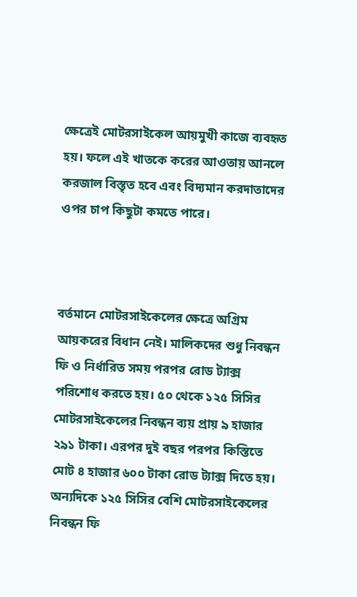ক্ষেত্রেই মোটরসাইকেল আয়মুখী কাজে ব্যবহৃত হয়। ফলে এই খাতকে করের আওতায় আনলে করজাল বিস্তৃত হবে এবং বিদ্যমান করদাতাদের ওপর চাপ কিছুটা কমতে পারে।



বর্তমানে মোটরসাইকেলের ক্ষেত্রে অগ্রিম আয়করের বিধান নেই। মালিকদের শুধু নিবন্ধন ফি ও নির্ধারিত সময় পরপর রোড ট্যাক্স পরিশোধ করতে হয়। ৫০ থেকে ১২৫ সিসির মোটরসাইকেলের নিবন্ধন ব্যয় প্রায় ৯ হাজার ২৯১ টাকা। এরপর দুই বছর পরপর কিস্তিতে মোট ৪ হাজার ৬০০ টাকা রোড ট্যাক্স দিতে হয়। অন্যদিকে ১২৫ সিসির বেশি মোটরসাইকেলের নিবন্ধন ফি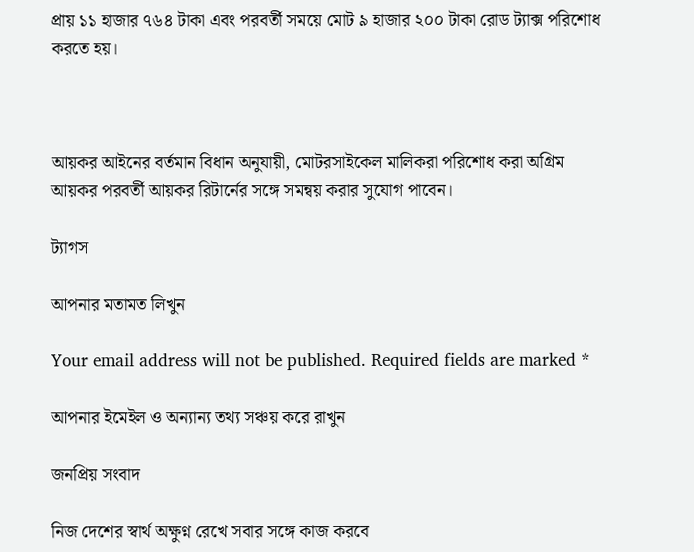প্রায় ১১ হাজার ৭৬৪ টাকা এবং পরবর্তী সময়ে মোট ৯ হাজার ২০০ টাকা রোড ট্যাক্স পরিশোধ করতে হয়।



আয়কর আইনের বর্তমান বিধান অনুযায়ী, মোটরসাইকেল মালিকরা পরিশোধ করা অগ্রিম আয়কর পরবর্তী আয়কর রিটার্নের সঙ্গে সমন্বয় করার সুযোগ পাবেন।

ট্যাগস

আপনার মতামত লিখুন

Your email address will not be published. Required fields are marked *

আপনার ইমেইল ও অন্যান্য তথ্য সঞ্চয় করে রাখুন

জনপ্রিয় সংবাদ

নিজ দেশের স্বার্থ অক্ষুণ্ন রেখে সবার সঙ্গে কাজ করবে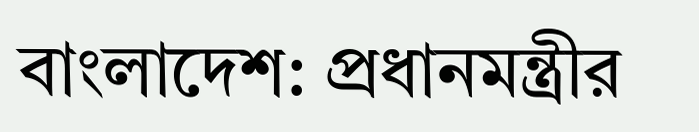বাংলাদেশ: প্রধানমন্ত্রীর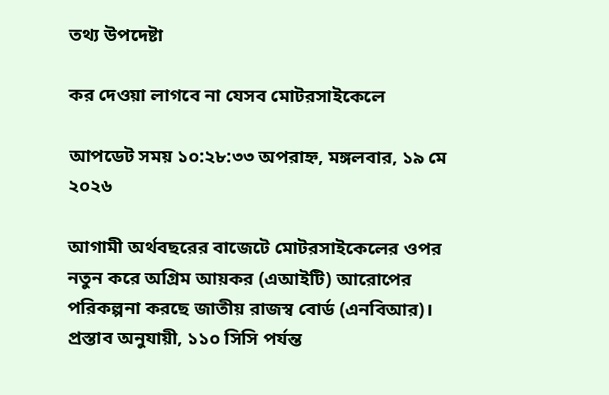তথ্য উপদেষ্টা

কর দেওয়া লাগবে না যেসব মোটরসাইকেলে

আপডেট সময় ১০:২৮:৩৩ অপরাহ্ন, মঙ্গলবার, ১৯ মে ২০২৬

আগামী অর্থবছরের বাজেটে মোটরসাইকেলের ওপর নতুন করে অগ্রিম আয়কর (এআইটি) আরোপের পরিকল্পনা করছে জাতীয় রাজস্ব বোর্ড (এনবিআর)। প্রস্তাব অনুযায়ী, ১১০ সিসি পর্যন্ত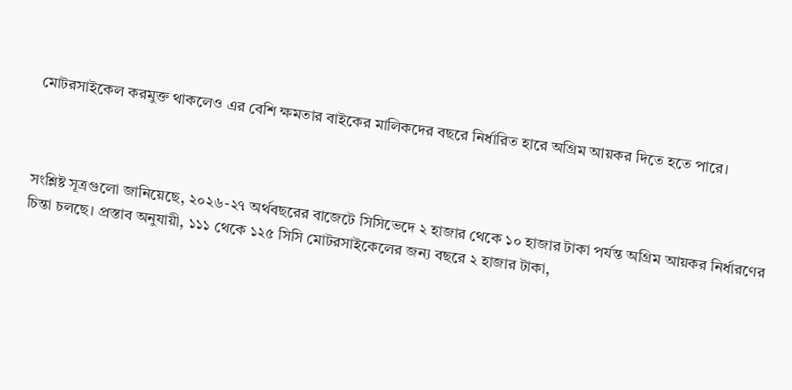মোটরসাইকেল করমুক্ত থাকলেও এর বেশি ক্ষমতার বাইকের মালিকদের বছরে নির্ধারিত হারে অগ্রিম আয়কর দিতে হতে পারে।



সংশ্লিষ্ট সূত্রগুলো জানিয়েছে, ২০২৬-২৭ অর্থবছরের বাজেটে সিসিভেদে ২ হাজার থেকে ১০ হাজার টাকা পর্যন্ত অগ্রিম আয়কর নির্ধারণের চিন্তা চলছে। প্রস্তাব অনুযায়ী, ১১১ থেকে ১২৫ সিসি মোটরসাইকেলের জন্য বছরে ২ হাজার টাকা,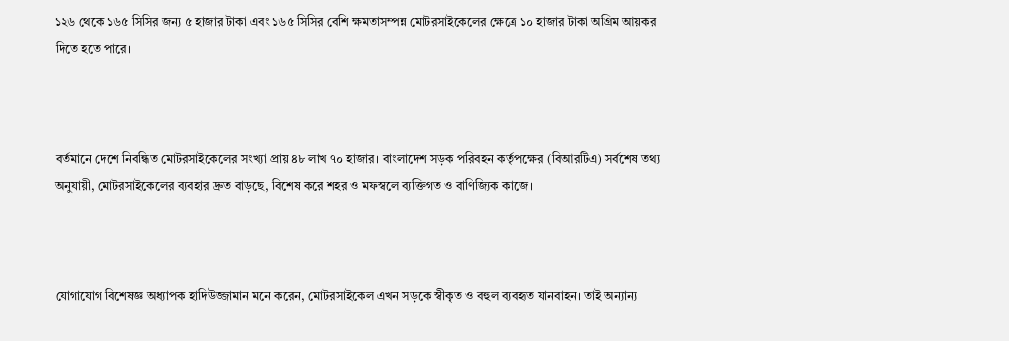১২৬ থেকে ১৬৫ সিসির জন্য ৫ হাজার টাকা এবং ১৬৫ সিসির বেশি ক্ষমতাসম্পন্ন মোটরসাইকেলের ক্ষেত্রে ১০ হাজার টাকা অগ্রিম আয়কর দিতে হতে পারে।



বর্তমানে দেশে নিবন্ধিত মোটরসাইকেলের সংখ্যা প্রায় ৪৮ লাখ ৭০ হাজার। বাংলাদেশ সড়ক পরিবহন কর্তৃপক্ষের (বিআরটিএ) সর্বশেষ তথ্য অনুযায়ী, মোটরসাইকেলের ব্যবহার দ্রুত বাড়ছে, বিশেষ করে শহর ও মফস্বলে ব্যক্তিগত ও বাণিজ্যিক কাজে।



যোগাযোগ বিশেষজ্ঞ অধ্যাপক হাদিউজ্জামান মনে করেন, মোটরসাইকেল এখন সড়কে স্বীকৃত ও বহুল ব্যবহৃত যানবাহন। তাই অন্যান্য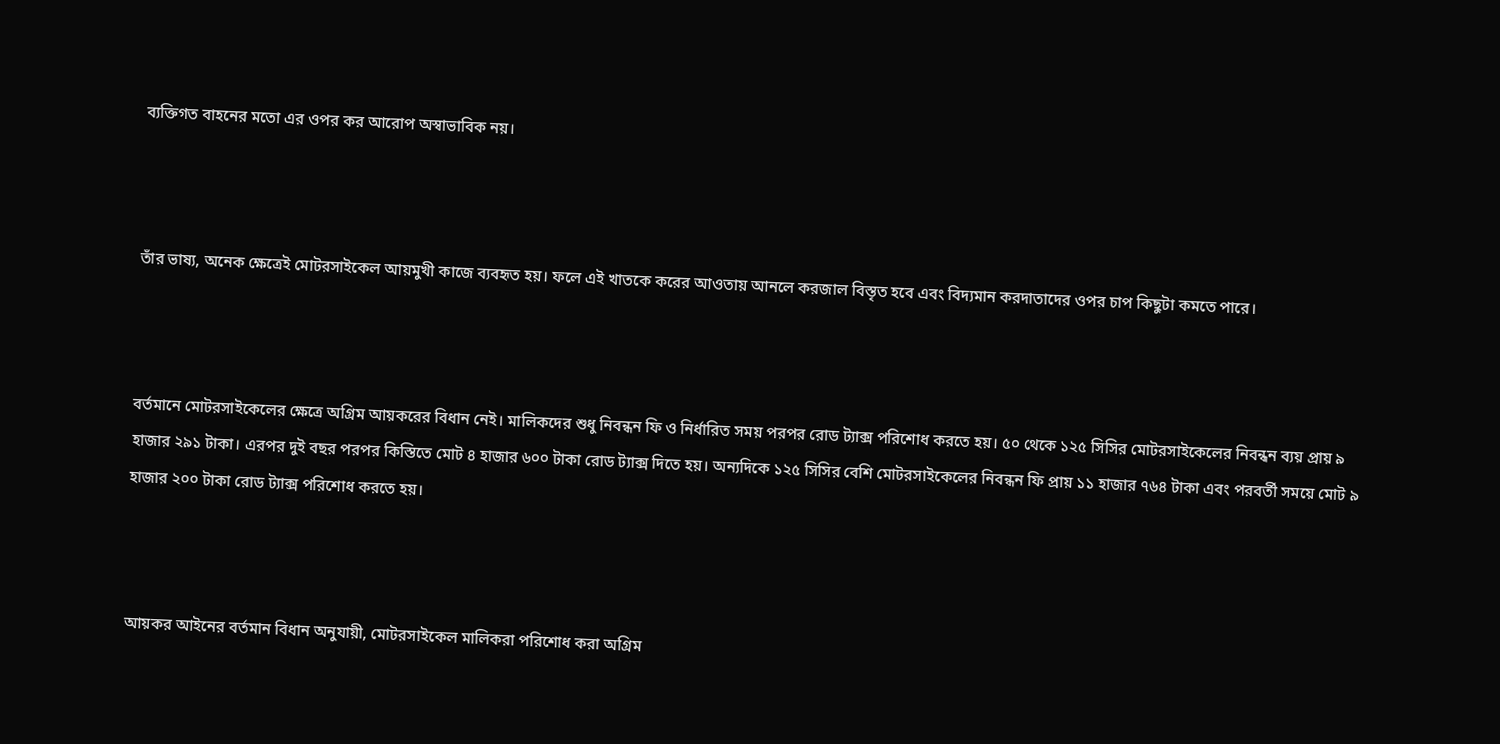ব্যক্তিগত বাহনের মতো এর ওপর কর আরোপ অস্বাভাবিক নয়।



তাঁর ভাষ্য, অনেক ক্ষেত্রেই মোটরসাইকেল আয়মুখী কাজে ব্যবহৃত হয়। ফলে এই খাতকে করের আওতায় আনলে করজাল বিস্তৃত হবে এবং বিদ্যমান করদাতাদের ওপর চাপ কিছুটা কমতে পারে।



বর্তমানে মোটরসাইকেলের ক্ষেত্রে অগ্রিম আয়করের বিধান নেই। মালিকদের শুধু নিবন্ধন ফি ও নির্ধারিত সময় পরপর রোড ট্যাক্স পরিশোধ করতে হয়। ৫০ থেকে ১২৫ সিসির মোটরসাইকেলের নিবন্ধন ব্যয় প্রায় ৯ হাজার ২৯১ টাকা। এরপর দুই বছর পরপর কিস্তিতে মোট ৪ হাজার ৬০০ টাকা রোড ট্যাক্স দিতে হয়। অন্যদিকে ১২৫ সিসির বেশি মোটরসাইকেলের নিবন্ধন ফি প্রায় ১১ হাজার ৭৬৪ টাকা এবং পরবর্তী সময়ে মোট ৯ হাজার ২০০ টাকা রোড ট্যাক্স পরিশোধ করতে হয়।



আয়কর আইনের বর্তমান বিধান অনুযায়ী, মোটরসাইকেল মালিকরা পরিশোধ করা অগ্রিম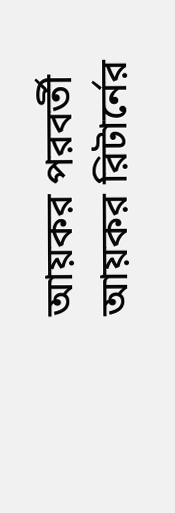আয়কর পরবর্তী আয়কর রিটার্নের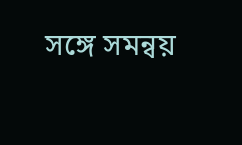সঙ্গে সমন্বয়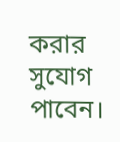করার সুযোগ পাবেন।